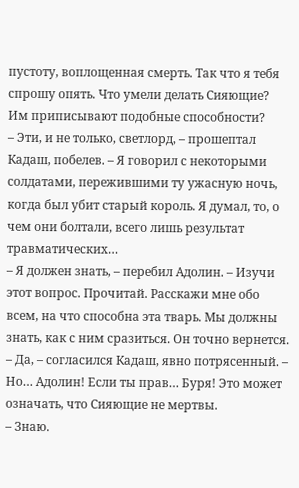пустоту, воплощенная смерть. Так что я тебя спрошу опять. Что умели делать Сияющие? Им приписывают подобные способности?
– Эти, и не только, светлорд, – прошептал Кадаш, побелев. – Я говорил с некоторыми солдатами, пережившими ту ужасную ночь, когда был убит старый король. Я думал, то, о чем они болтали, всего лишь результат травматических…
– Я должен знать, – перебил Адолин. – Изучи этот вопрос. Прочитай. Расскажи мне обо всем, на что способна эта тварь. Мы должны знать, как с ним сразиться. Он точно вернется.
– Да, – согласился Кадаш, явно потрясенный. – Но… Адолин! Если ты прав… Буря! Это может означать, что Сияющие не мертвы.
– Знаю.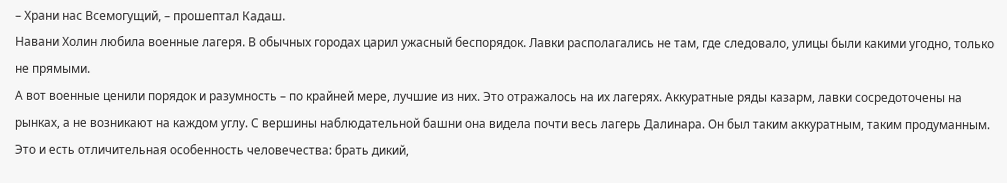– Храни нас Всемогущий, – прошептал Кадаш.
Навани Холин любила военные лагеря. В обычных городах царил ужасный беспорядок. Лавки располагались не там, где следовало, улицы были какими угодно, только не прямыми.
А вот военные ценили порядок и разумность – по крайней мере, лучшие из них. Это отражалось на их лагерях. Аккуратные ряды казарм, лавки сосредоточены на рынках, а не возникают на каждом углу. С вершины наблюдательной башни она видела почти весь лагерь Далинара. Он был таким аккуратным, таким продуманным.
Это и есть отличительная особенность человечества: брать дикий,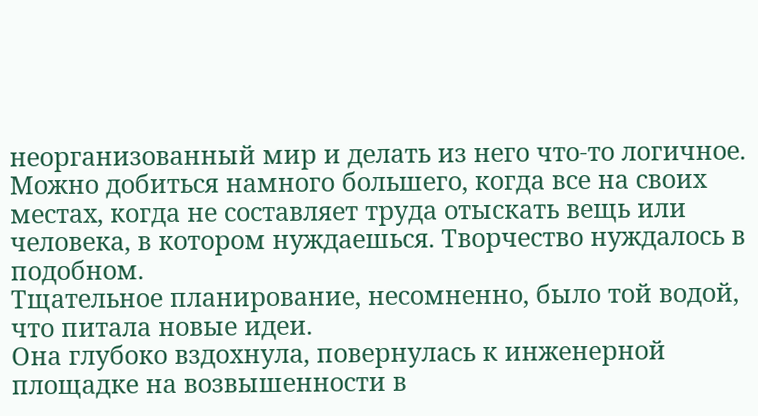неорганизованный мир и делать из него что-то логичное. Можно добиться намного большего, когда все на своих местах, когда не составляет труда отыскать вещь или человека, в котором нуждаешься. Творчество нуждалось в подобном.
Тщательное планирование, несомненно, было той водой, что питала новые идеи.
Она глубоко вздохнула, повернулась к инженерной площадке на возвышенности в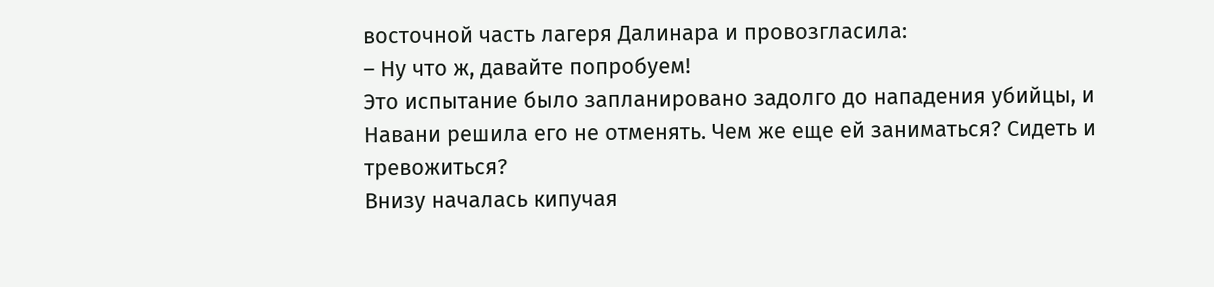восточной часть лагеря Далинара и провозгласила:
– Ну что ж, давайте попробуем!
Это испытание было запланировано задолго до нападения убийцы, и Навани решила его не отменять. Чем же еще ей заниматься? Сидеть и тревожиться?
Внизу началась кипучая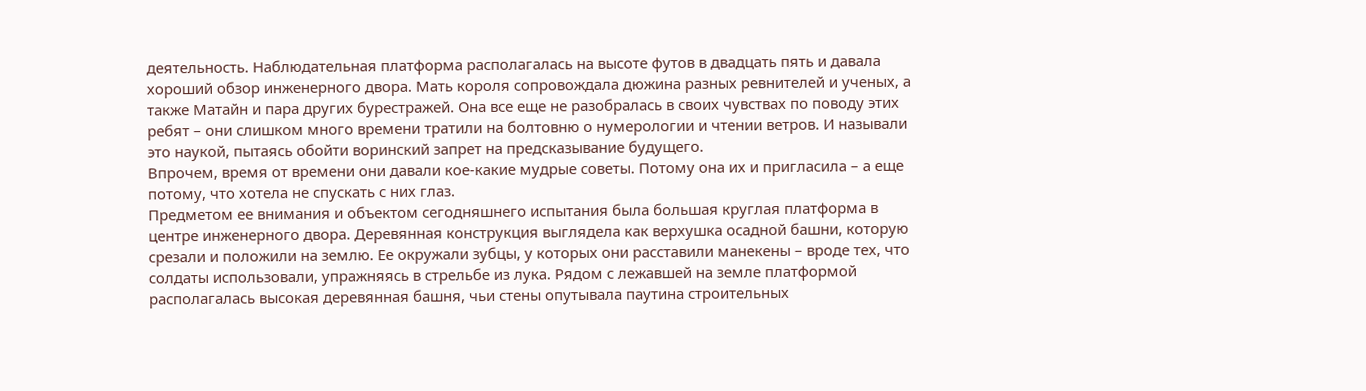деятельность. Наблюдательная платформа располагалась на высоте футов в двадцать пять и давала хороший обзор инженерного двора. Мать короля сопровождала дюжина разных ревнителей и ученых, а также Матайн и пара других бурестражей. Она все еще не разобралась в своих чувствах по поводу этих ребят – они слишком много времени тратили на болтовню о нумерологии и чтении ветров. И называли это наукой, пытаясь обойти воринский запрет на предсказывание будущего.
Впрочем, время от времени они давали кое-какие мудрые советы. Потому она их и пригласила – а еще потому, что хотела не спускать с них глаз.
Предметом ее внимания и объектом сегодняшнего испытания была большая круглая платформа в центре инженерного двора. Деревянная конструкция выглядела как верхушка осадной башни, которую срезали и положили на землю. Ее окружали зубцы, у которых они расставили манекены – вроде тех, что солдаты использовали, упражняясь в стрельбе из лука. Рядом с лежавшей на земле платформой располагалась высокая деревянная башня, чьи стены опутывала паутина строительных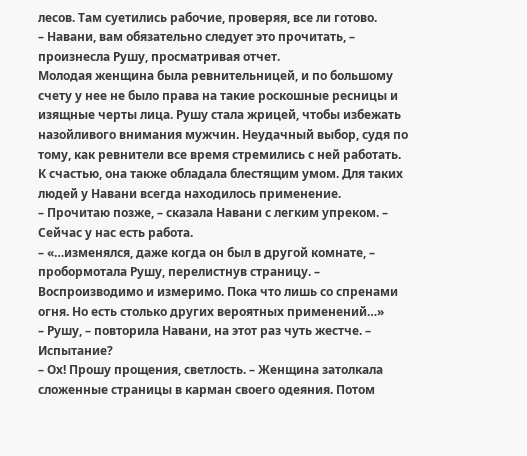лесов. Там суетились рабочие, проверяя, все ли готово.
– Навани, вам обязательно следует это прочитать, – произнесла Рушу, просматривая отчет.
Молодая женщина была ревнительницей, и по большому счету у нее не было права на такие роскошные ресницы и изящные черты лица. Рушу стала жрицей, чтобы избежать назойливого внимания мужчин. Неудачный выбор, судя по тому, как ревнители все время стремились с ней работать. К счастью, она также обладала блестящим умом. Для таких людей у Навани всегда находилось применение.
– Прочитаю позже, – сказала Навани с легким упреком. – Сейчас у нас есть работа.
– «…изменялся, даже когда он был в другой комнате, – пробормотала Рушу, перелистнув страницу. – Воспроизводимо и измеримо. Пока что лишь со спренами огня. Но есть столько других вероятных применений…»
– Рушу, – повторила Навани, на этот раз чуть жестче. – Испытание?
– Ох! Прошу прощения, светлость. – Женщина затолкала сложенные страницы в карман своего одеяния. Потом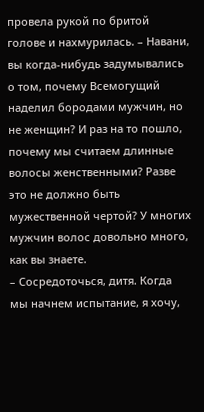провела рукой по бритой голове и нахмурилась. – Навани, вы когда-нибудь задумывались о том, почему Всемогущий наделил бородами мужчин, но не женщин? И раз на то пошло, почему мы считаем длинные волосы женственными? Разве это не должно быть мужественной чертой? У многих мужчин волос довольно много, как вы знаете.
– Сосредоточься, дитя. Когда мы начнем испытание, я хочу,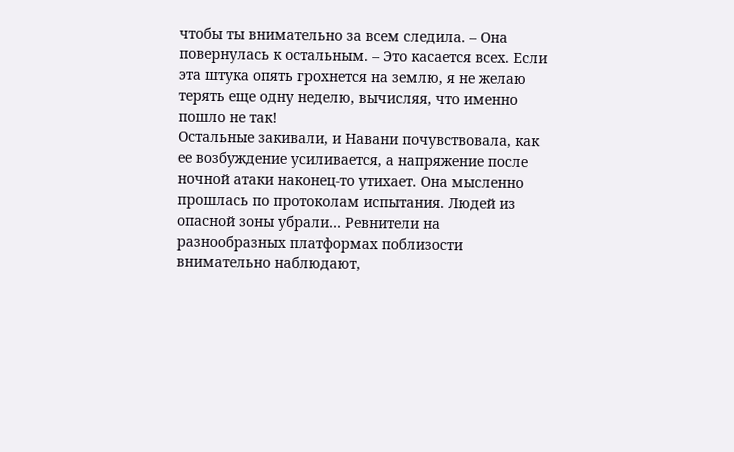чтобы ты внимательно за всем следила. – Она повернулась к остальным. – Это касается всех. Если эта штука опять грохнется на землю, я не желаю терять еще одну неделю, вычисляя, что именно пошло не так!
Остальные закивали, и Навани почувствовала, как ее возбуждение усиливается, а напряжение после ночной атаки наконец-то утихает. Она мысленно прошлась по протоколам испытания. Людей из опасной зоны убрали… Ревнители на разнообразных платформах поблизости внимательно наблюдают,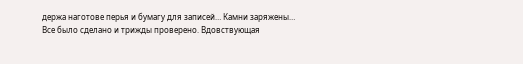держа наготове перья и бумагу для записей… Камни заряжены…
Все было сделано и трижды проверено. Вдовствующая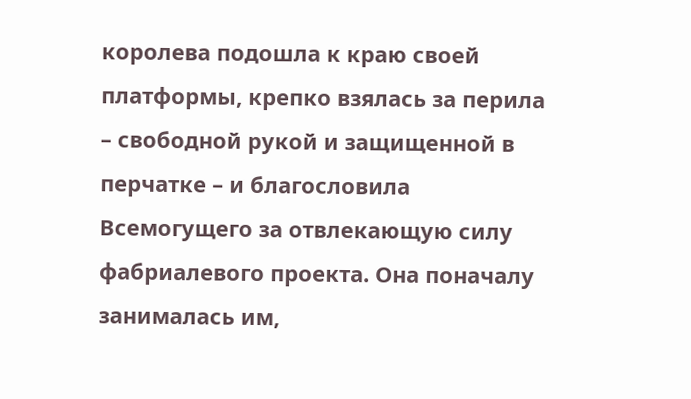королева подошла к краю своей платформы, крепко взялась за перила – свободной рукой и защищенной в перчатке – и благословила Всемогущего за отвлекающую силу фабриалевого проекта. Она поначалу занималась им,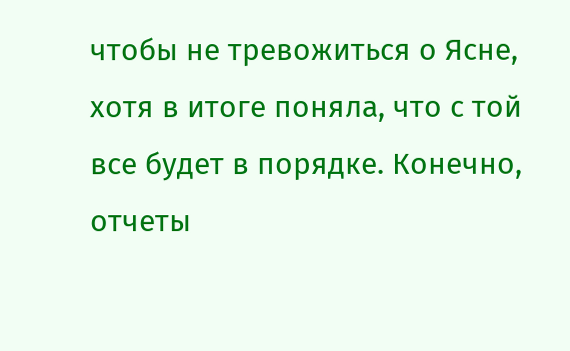чтобы не тревожиться о Ясне, хотя в итоге поняла, что с той все будет в порядке. Конечно, отчеты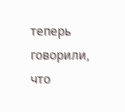теперь говорили, что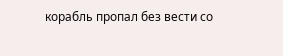корабль пропал без вести со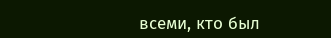всеми, кто был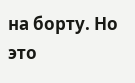на борту. Но это